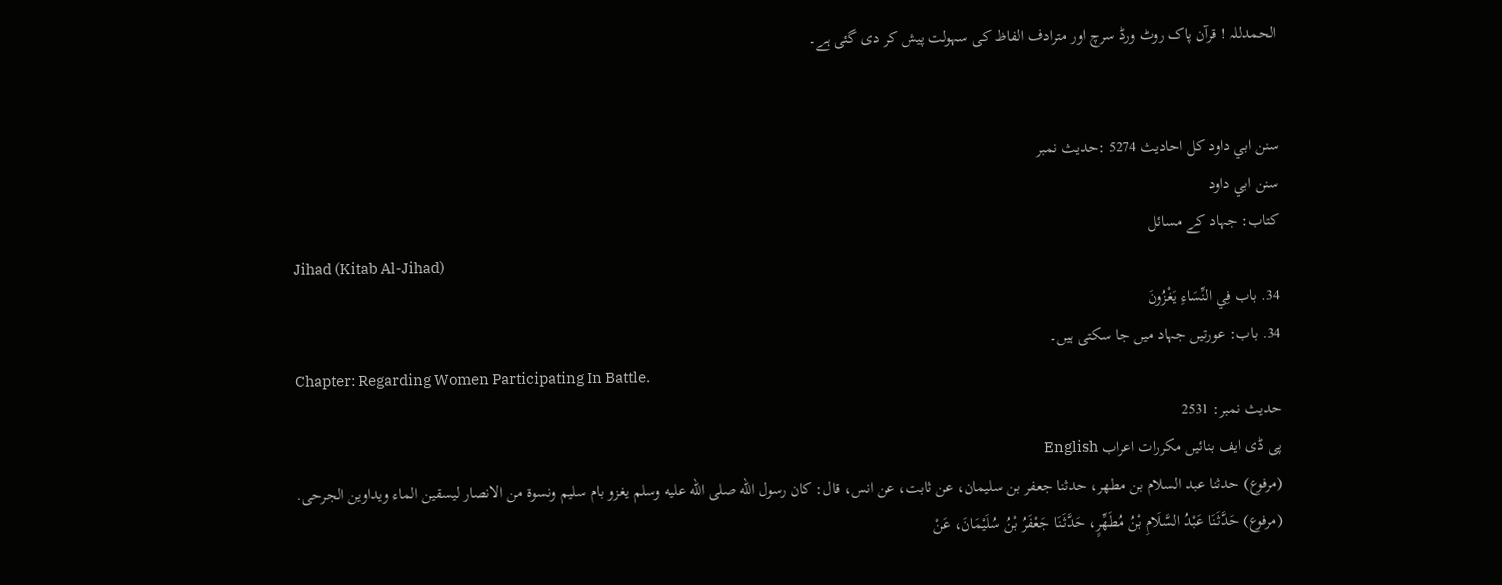الحمدللہ ! قرآن پاک روٹ ورڈ سرچ اور مترادف الفاظ کی سہولت پیش کر دی گئی ہے۔


سنن ابي داود کل احادیث 5274 :حدیث نمبر
سنن ابي داود
کتاب: جہاد کے مسائل
Jihad (Kitab Al-Jihad)
34. باب فِي النِّسَاءِ يَغْزُونَ
34. باب: عورتیں جہاد میں جا سکتی ہیں۔
Chapter: Regarding Women Participating In Battle.
حدیث نمبر: 2531
پی ڈی ایف بنائیں مکررات اعراب English
(مرفوع) حدثنا عبد السلام بن مطهر، حدثنا جعفر بن سليمان، عن ثابت، عن انس، قال: كان رسول الله صلى الله عليه وسلم يغزو بام سليم ونسوة من الانصار ليسقين الماء ويداوين الجرحى.
(مرفوع) حَدَّثَنَا عَبْدُ السَّلَامِ بْنُ مُطَهِّرٍ، حَدَّثَنَا جَعْفَرُ بْنُ سُلَيْمَانَ، عَنْ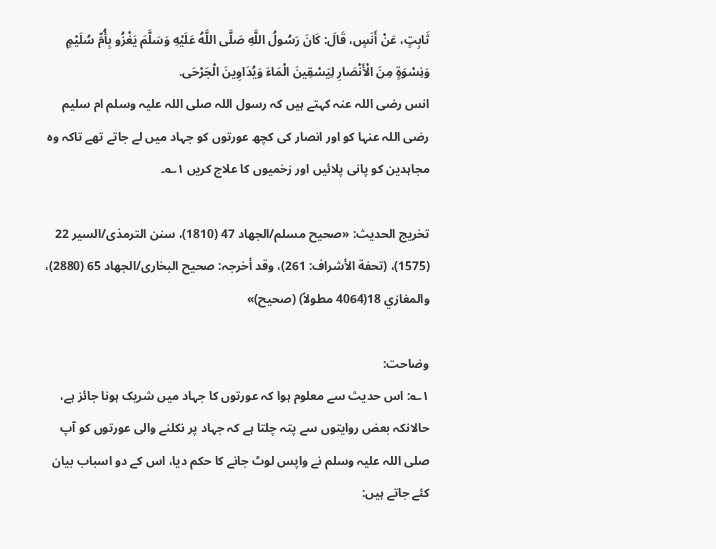ثَابِتٍ، عَنْ أَنَسٍ، قَالَ: كَانَ رَسُولُ اللَّهِ صَلَّى اللَّهُ عَلَيْهِ وَسَلَّمَ يَغْزُو بِأُمِّ سُلَيْمٍ وَنِسْوَةٍ مِنَ الْأَنْصَارِ لِيَسْقِينَ الْمَاءَ وَيُدَاوِينَ الْجَرْحَى.
انس رضی اللہ عنہ کہتے ہیں کہ رسول اللہ صلی اللہ علیہ وسلم ام سلیم رضی اللہ عنہا کو اور انصار کی کچھ عورتوں کو جہاد میں لے جاتے تھے تاکہ وہ مجاہدین کو پانی پلائیں اور زخمیوں کا علاج کریں ۱؎۔

تخریج الحدیث: «صحیح مسلم/الجھاد 47 (1810)، سنن الترمذی/السیر 22 (1575)، (تحفة الأشراف: 261)، وقد أخرجہ: صحیح البخاری/الجھاد 65 (2880)، والمغازي 18(4064 مطولاً) (صحیح)»

وضاحت:
۱؎: اس حدیث سے معلوم ہوا کہ عورتوں کا جہاد میں شریک ہونا جائز ہے، حالانکہ بعض روایتوں سے پتہ چلتا ہے کہ جہاد پر نکلنے والی عورتوں کو آپ صلی اللہ علیہ وسلم نے واپس لوٹ جانے کا حکم دیا، اس کے دو اسباب بیان کئے جاتے ہیں: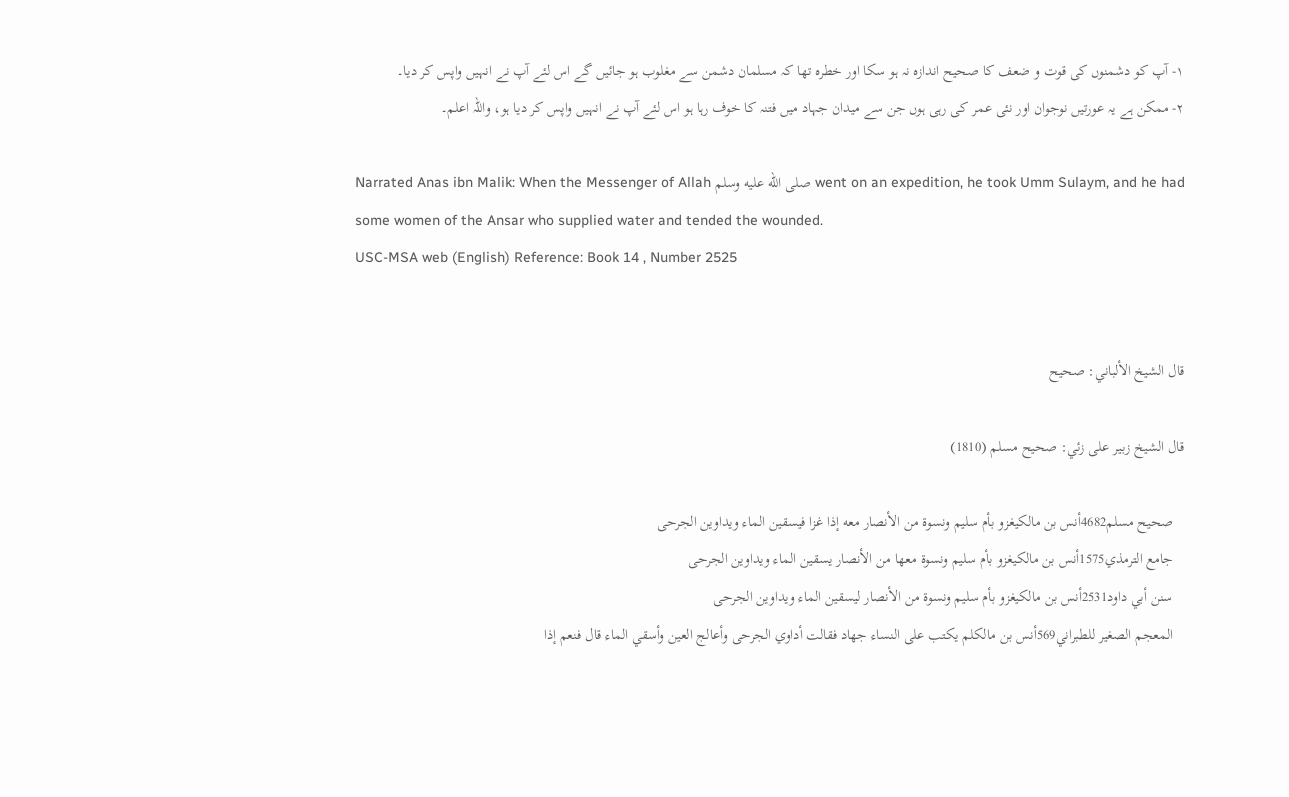۱- آپ کو دشمنوں کی قوت و ضعف کا صحیح اندازہ نہ ہو سکا اور خطرہ تھا کہ مسلمان دشمن سے مغلوب ہو جائیں گے اس لئے آپ نے انہیں واپس کر دیا۔
۲- ممکن ہے یہ عورتیں نوجوان اور نئی عمر کی رہی ہوں جن سے میدان جہاد میں فتنہ کا خوف رہا ہو اس لئے آپ نے انہیں واپس کر دیا ہو، واللہ اعلم۔

Narrated Anas ibn Malik: When the Messenger of Allah صلى الله عليه وسلم went on an expedition, he took Umm Sulaym, and he had some women of the Ansar who supplied water and tended the wounded.
USC-MSA web (English) Reference: Book 14 , Number 2525


قال الشيخ الألباني: صحيح

قال الشيخ زبير على زئي: صحيح مسلم (1810)

   صحيح مسلم4682أنس بن مالكيغزو بأم سليم ونسوة من الأنصار معه إذا غزا فيسقين الماء ويداوين الجرحى
   جامع الترمذي1575أنس بن مالكيغزو بأم سليم ونسوة معها من الأنصار يسقين الماء ويداوين الجرحى
   سنن أبي داود2531أنس بن مالكيغزو بأم سليم ونسوة من الأنصار ليسقين الماء ويداوين الجرحى
   المعجم الصغير للطبراني569أنس بن مالكلم يكتب على النساء جهاد فقالت أداوي الجرحى وأعالج العين وأسقي الماء قال فنعم إذا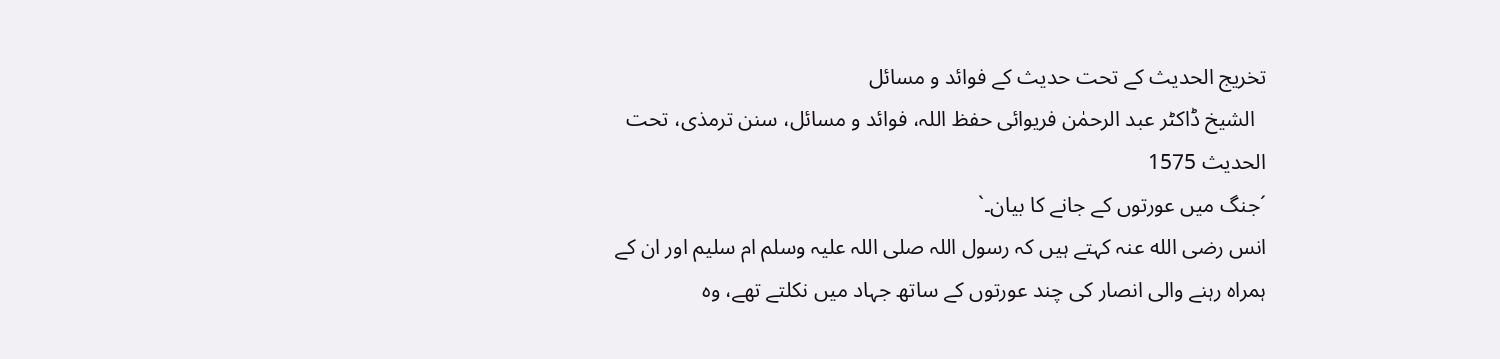تخریج الحدیث کے تحت حدیث کے فوائد و مسائل
  الشیخ ڈاکٹر عبد الرحمٰن فریوائی حفظ اللہ، فوائد و مسائل، سنن ترمذی، تحت الحديث 1575
´جنگ میں عورتوں کے جانے کا بیان۔`
انس رضی الله عنہ کہتے ہیں کہ رسول اللہ صلی اللہ علیہ وسلم ام سلیم اور ان کے ہمراہ رہنے والی انصار کی چند عورتوں کے ساتھ جہاد میں نکلتے تھے، وہ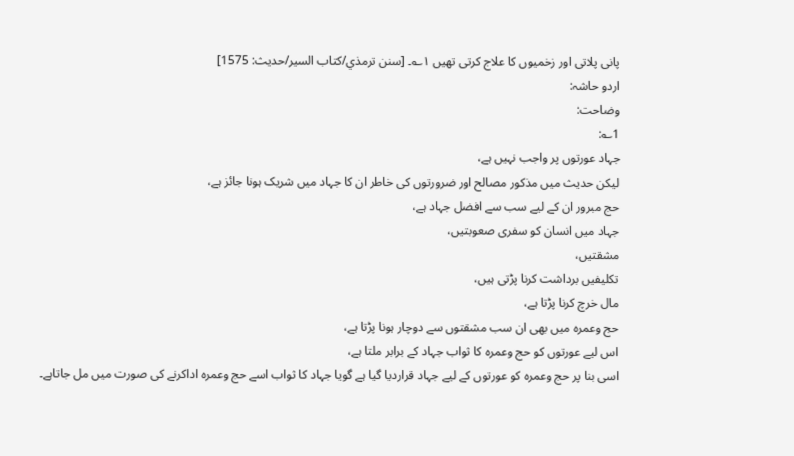پانی پلاتی اور زخمیوں کا علاج کرتی تھیں ۱؎۔ [سنن ترمذي/كتاب السير/حدیث: 1575]
اردو حاشہ:
وضاحت:
1؎:
جہاد عورتوں پر واجب نہیں ہے،
لیکن حدیث میں مذکور مصالح اور ضرورتوں کی خاطر ان کا جہاد میں شریک ہونا جائز ہے،
حج مبرور ان کے لیے سب سے افضل جہاد ہے،
جہاد میں انسان کو سفری صعوبتیں،
مشقتیں،
تکلیفیں برداشت کرنا پڑتی ہیں،
مال خرچ کرنا پڑتا ہے،
حج وعمرہ میں بھی ان سب مشقتوں سے دوچار ہونا پڑتا ہے،
اس لیے عورتوں کو حج وعمرہ کا ثواب جہاد کے برابر ملتا ہے،
اسی بنا پر حج وعمرہ کو عورتوں کے لیے جہاد قراردیا گیا ہے گویا جہاد کا ثواب اسے حج وعمرہ اداکرنے کی صورت میں مل جاتاہے۔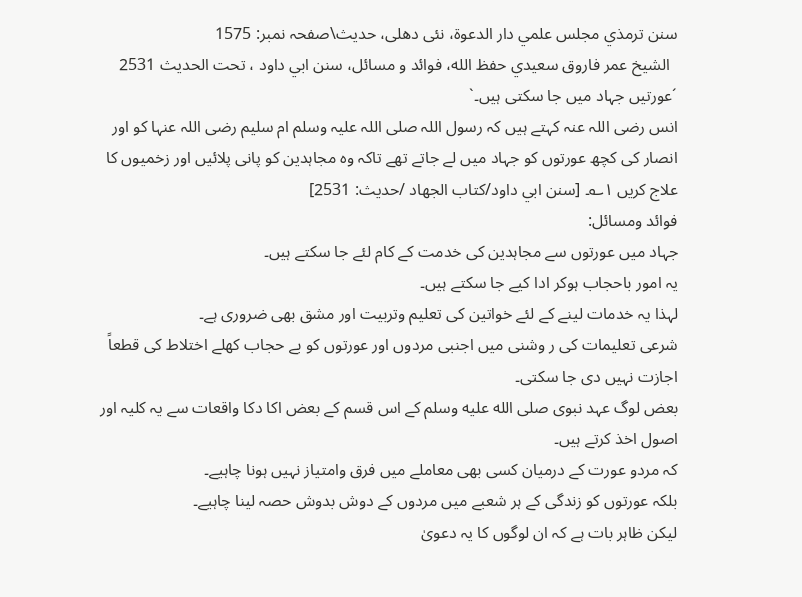سنن ترمذي مجلس علمي دار الدعوة، نئى دهلى، حدیث\صفحہ نمبر: 1575
  الشيخ عمر فاروق سعيدي حفظ الله، فوائد و مسائل، سنن ابي داود ، تحت الحديث 2531
´عورتیں جہاد میں جا سکتی ہیں۔`
انس رضی اللہ عنہ کہتے ہیں کہ رسول اللہ صلی اللہ علیہ وسلم ام سلیم رضی اللہ عنہا کو اور انصار کی کچھ عورتوں کو جہاد میں لے جاتے تھے تاکہ وہ مجاہدین کو پانی پلائیں اور زخمیوں کا علاج کریں ۱؎۔ [سنن ابي داود/كتاب الجهاد /حدیث: 2531]
فوائد ومسائل:
جہاد میں عورتوں سے مجاہدین کی خدمت کے کام لئے جا سکتے ہیں۔
یہ امور باحجاب ہوکر ادا کیے جا سکتے ہیں۔
لہذا یہ خدمات لینے کے لئے خواتین کی تعلیم وتربیت اور مشق بھی ضروری ہے۔
شرعی تعلیمات کی ر وشنی میں اجنبی مردوں اور عورتوں کو بے حجاب کھلے اختلاط کی قطعاً اجازت نہیں دی جا سکتی۔
بعض لوگ عہد نبوی صلى الله عليه وسلم کے اس قسم کے بعض اکا دکا واقعات سے یہ کلیہ اور اصول اخذ کرتے ہیں۔
کہ مردو عورت کے درمیان کسی بھی معاملے میں فرق وامتیاز نہیں ہونا چاہیے۔
بلکہ عورتوں کو زندگی کے ہر شعبے میں مردوں کے دوش بدوش حصہ لینا چاہیے۔
لیکن ظاہر بات ہے کہ ان لوگوں کا یہ دعویٰ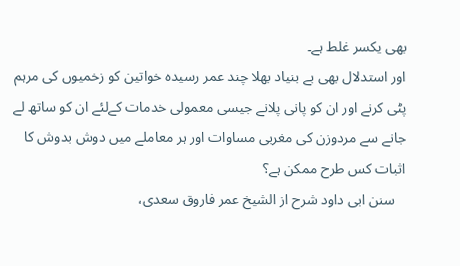بھی یکسر غلط ہے۔
اور استدلال بھی بے بنیاد بھلا چند عمر رسیدہ خواتین کو زخمیوں کی مرہم پٹی کرنے اور ان کو پانی پلانے جیسی معمولی خدمات کےلئے ان کو ساتھ لے جانے سے مردوزن کی مغربی مساوات اور ہر معاملے میں دوش بدوش کا اثبات کس طرح ممکن ہے؟
   سنن ابی داود شرح از الشیخ عمر فاروق سعدی،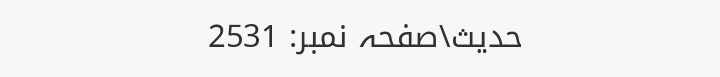حدیث\صفحہ نمبر: 2531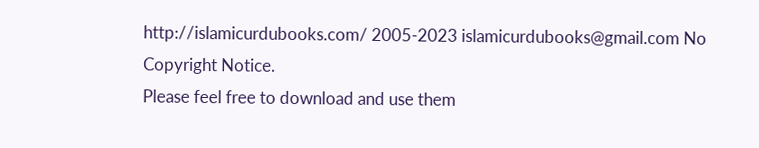http://islamicurdubooks.com/ 2005-2023 islamicurdubooks@gmail.com No Copyright Notice.
Please feel free to download and use them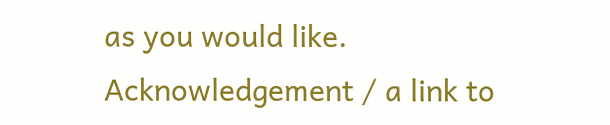as you would like.
Acknowledgement / a link to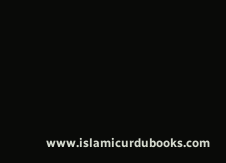www.islamicurdubooks.com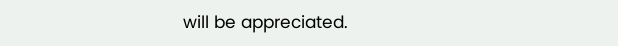will be appreciated.